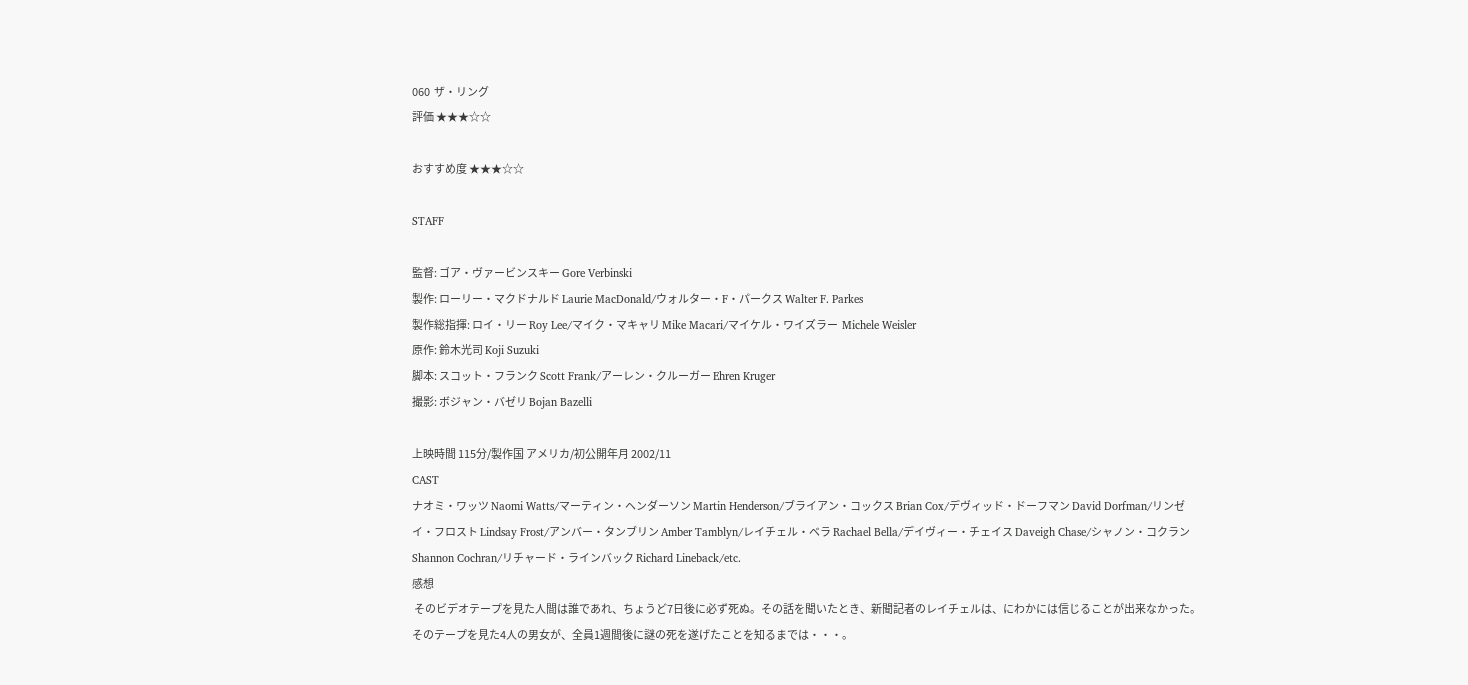060  ザ・リング
評価 ★★★☆☆

おすすめ度 ★★★☆☆

STAFF

監督: ゴア・ヴァービンスキー Gore Verbinski
製作: ローリー・マクドナルド Laurie MacDonald/ウォルター・F・パークス Walter F. Parkes
製作総指揮: ロイ・リー Roy Lee/マイク・マキャリ Mike Macari/マイケル・ワイズラー  Michele Weisler
原作: 鈴木光司 Koji Suzuki
脚本: スコット・フランク Scott Frank/アーレン・クルーガー Ehren Kruger
撮影: ボジャン・バゼリ Bojan Bazelli

上映時間 115分/製作国 アメリカ/初公開年月 2002/11
CAST
ナオミ・ワッツ Naomi Watts/マーティン・ヘンダーソン Martin Henderson/ブライアン・コックス Brian Cox/デヴィッド・ドーフマン David Dorfman/リンゼイ・フロスト Lindsay Frost/アンバー・タンブリン Amber Tamblyn/レイチェル・ベラ Rachael Bella/デイヴィー・チェイス Daveigh Chase/シャノン・コクラン Shannon Cochran/リチャード・ラインバック Richard Lineback/etc.
感想
 そのビデオテープを見た人間は誰であれ、ちょうど7日後に必ず死ぬ。その話を聞いたとき、新聞記者のレイチェルは、にわかには信じることが出来なかった。そのテープを見た4人の男女が、全員1週間後に謎の死を遂げたことを知るまでは・・・。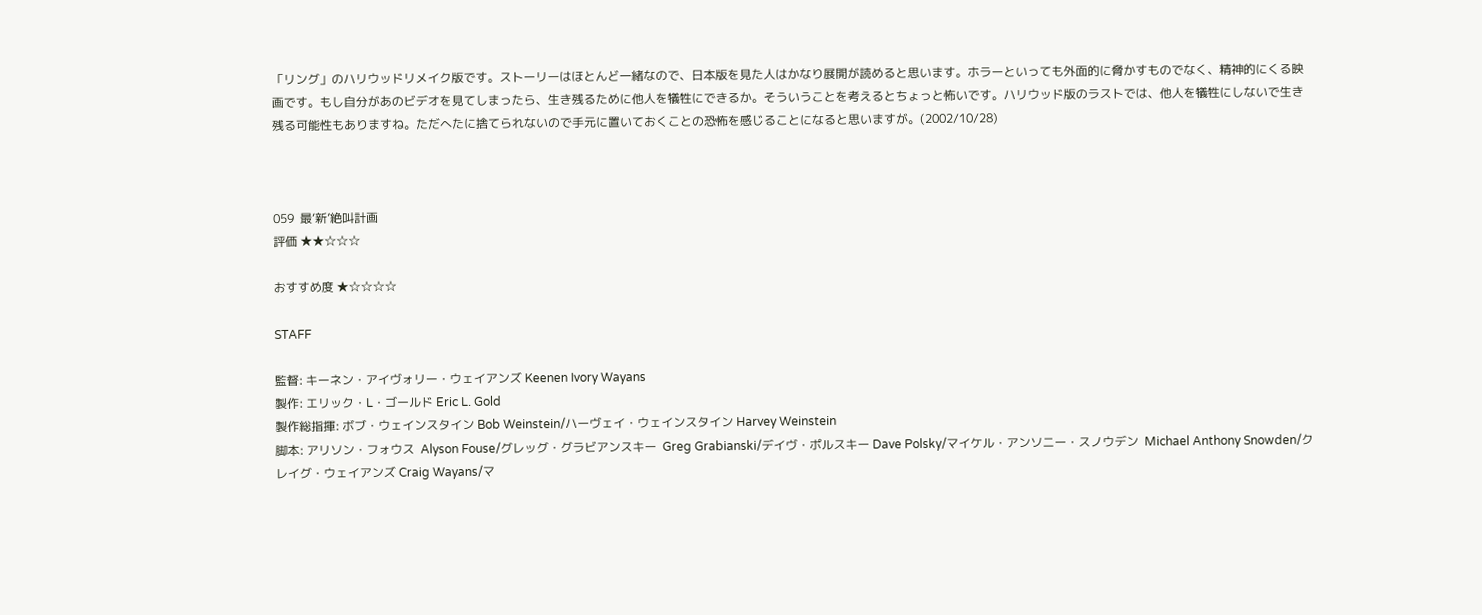「リング」のハリウッドリメイク版です。ストーリーはほとんど一緒なので、日本版を見た人はかなり展開が読めると思います。ホラーといっても外面的に脅かすものでなく、精神的にくる映画です。もし自分があのビデオを見てしまったら、生き残るために他人を犠牲にできるか。そういうことを考えるとちょっと怖いです。ハリウッド版のラストでは、他人を犠牲にしないで生き残る可能性もありますね。ただへたに捨てられないので手元に置いておくことの恐怖を感じることになると思いますが。(2002/10/28)



059  最‘新’絶叫計画
評価 ★★☆☆☆

おすすめ度 ★☆☆☆☆

STAFF

監督: キーネン・アイヴォリー・ウェイアンズ Keenen Ivory Wayans
製作: エリック・L・ゴールド Eric L. Gold
製作総指揮: ボブ・ウェインスタイン Bob Weinstein/ハーヴェイ・ウェインスタイン Harvey Weinstein
脚本: アリソン・フォウス  Alyson Fouse/グレッグ・グラビアンスキー  Greg Grabianski/デイヴ・ポルスキー Dave Polsky/マイケル・アンソニー・スノウデン  Michael Anthony Snowden/クレイグ・ウェイアンズ Craig Wayans/マ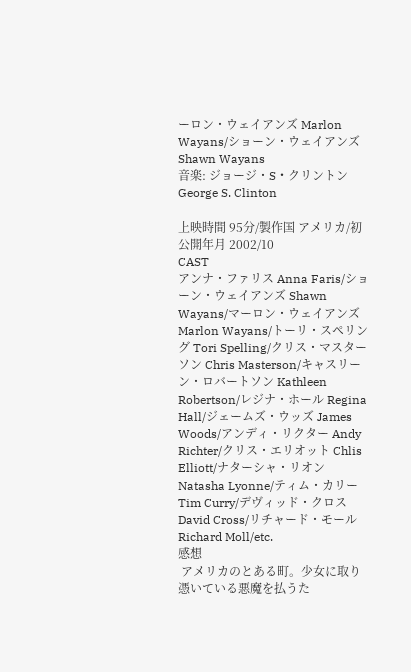ーロン・ウェイアンズ Marlon Wayans/ショーン・ウェイアンズ Shawn Wayans
音楽: ジョージ・S・クリントン George S. Clinton

上映時間 95分/製作国 アメリカ/初公開年月 2002/10
CAST
アンナ・ファリス Anna Faris/ショーン・ウェイアンズ Shawn Wayans/マーロン・ウェイアンズ Marlon Wayans/トーリ・スペリング Tori Spelling/クリス・マスターソン Chris Masterson/キャスリーン・ロバートソン Kathleen Robertson/レジナ・ホール Regina Hall/ジェームズ・ウッズ James Woods/アンディ・リクター Andy Richter/クリス・エリオット Chlis Elliott/ナターシャ・リオン Natasha Lyonne/ティム・カリー Tim Curry/デヴィッド・クロス David Cross/リチャード・モール Richard Moll/etc.
感想
 アメリカのとある町。少女に取り憑いている悪魔を払うた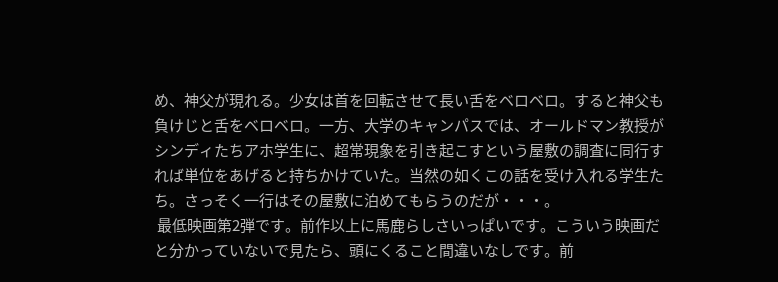め、神父が現れる。少女は首を回転させて長い舌をベロベロ。すると神父も負けじと舌をベロベロ。一方、大学のキャンパスでは、オールドマン教授がシンディたちアホ学生に、超常現象を引き起こすという屋敷の調査に同行すれば単位をあげると持ちかけていた。当然の如くこの話を受け入れる学生たち。さっそく一行はその屋敷に泊めてもらうのだが・・・。
 最低映画第2弾です。前作以上に馬鹿らしさいっぱいです。こういう映画だと分かっていないで見たら、頭にくること間違いなしです。前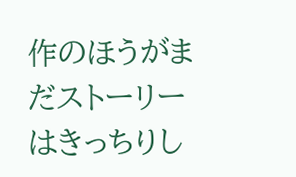作のほうがまだストーリーはきっちりし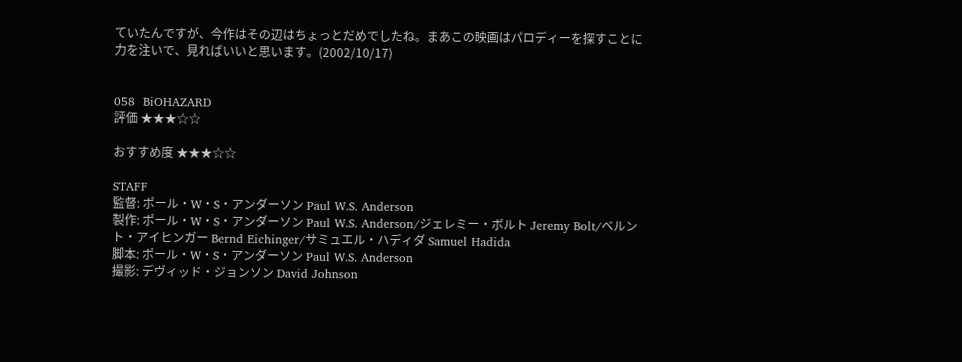ていたんですが、今作はその辺はちょっとだめでしたね。まあこの映画はパロディーを探すことに力を注いで、見ればいいと思います。(2002/10/17)


058  BiOHAZARD
評価 ★★★☆☆

おすすめ度 ★★★☆☆

STAFF
監督: ポール・W・S・アンダーソン Paul W.S. Anderson
製作: ポール・W・S・アンダーソン Paul W.S. Anderson/ジェレミー・ボルト Jeremy Bolt/ベルント・アイヒンガー Bernd Eichinger/サミュエル・ハディダ Samuel Hadida
脚本: ポール・W・S・アンダーソン Paul W.S. Anderson
撮影: デヴィッド・ジョンソン David Johnson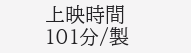上映時間 101分/製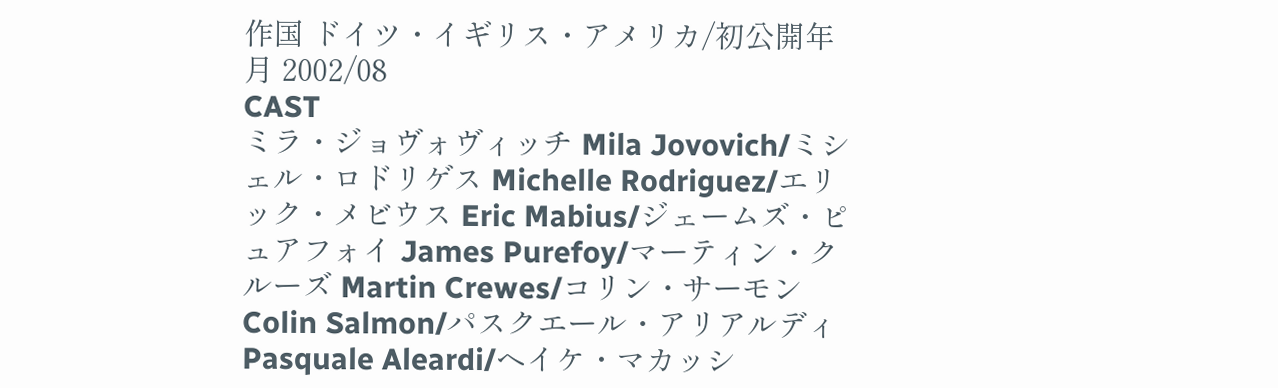作国 ドイツ・イギリス・アメリカ/初公開年月 2002/08
CAST
ミラ・ジョヴォヴィッチ Mila Jovovich/ミシェル・ロドリゲス Michelle Rodriguez/エリック・メビウス Eric Mabius/ジェームズ・ピュアフォイ James Purefoy/マーティン・クルーズ Martin Crewes/コリン・サーモン Colin Salmon/パスクエール・アリアルディ Pasquale Aleardi/ヘイケ・マカッシ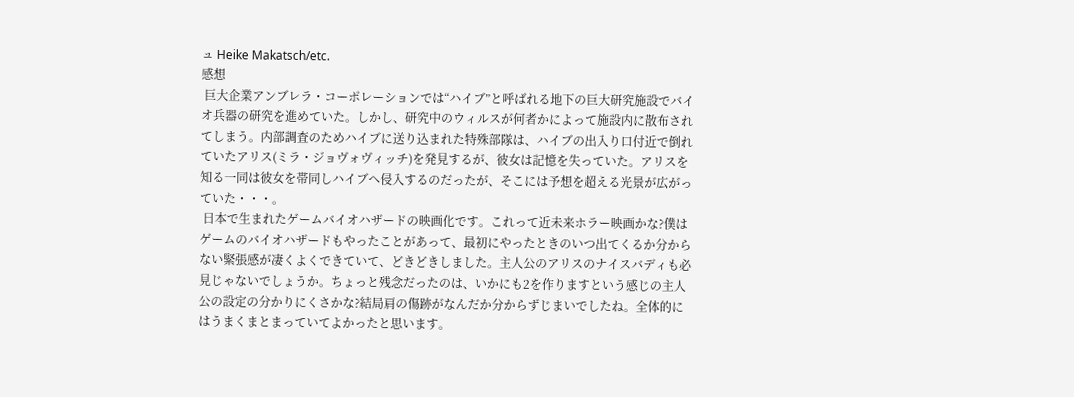ュ Heike Makatsch/etc.
感想
 巨大企業アンブレラ・コーポレーションでは“ハイブ”と呼ばれる地下の巨大研究施設でバイオ兵器の研究を進めていた。しかし、研究中のウィルスが何者かによって施設内に散布されてしまう。内部調査のためハイブに送り込まれた特殊部隊は、ハイブの出入り口付近で倒れていたアリス(ミラ・ジョヴォヴィッチ)を発見するが、彼女は記憶を失っていた。アリスを知る一同は彼女を帯同しハイブへ侵入するのだったが、そこには予想を超える光景が広がっていた・・・。
 日本で生まれたゲームバイオハザードの映画化です。これって近未来ホラー映画かな?僕はゲームのバイオハザードもやったことがあって、最初にやったときのいつ出てくるか分からない緊張感が凄くよくできていて、どきどきしました。主人公のアリスのナイスバディも必見じゃないでしょうか。ちょっと残念だったのは、いかにも2を作りますという感じの主人公の設定の分かりにくさかな?結局肩の傷跡がなんだか分からずじまいでしたね。全体的にはうまくまとまっていてよかったと思います。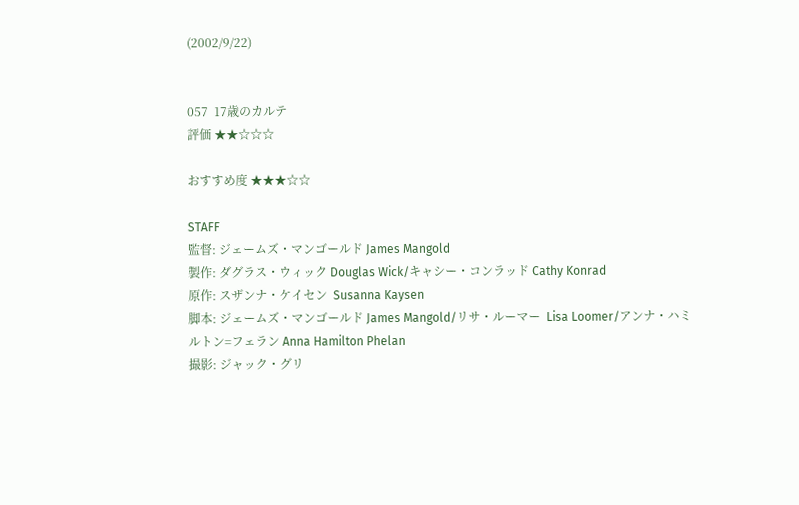(2002/9/22)


057  17歳のカルテ
評価 ★★☆☆☆

おすすめ度 ★★★☆☆

STAFF
監督: ジェームズ・マンゴールド James Mangold
製作: ダグラス・ウィック Douglas Wick/キャシー・コンラッド Cathy Konrad
原作: スザンナ・ケイセン  Susanna Kaysen
脚本: ジェームズ・マンゴールド James Mangold/リサ・ルーマー  Lisa Loomer/アンナ・ハミルトン=フェラン Anna Hamilton Phelan
撮影: ジャック・グリ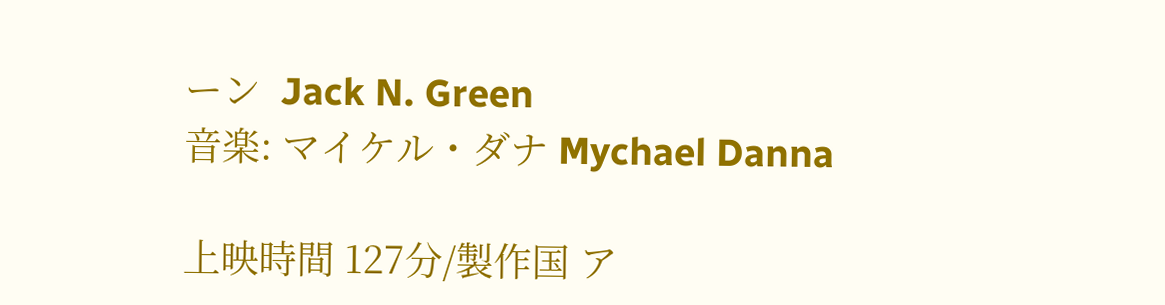ーン  Jack N. Green
音楽: マイケル・ダナ Mychael Danna

上映時間 127分/製作国 ア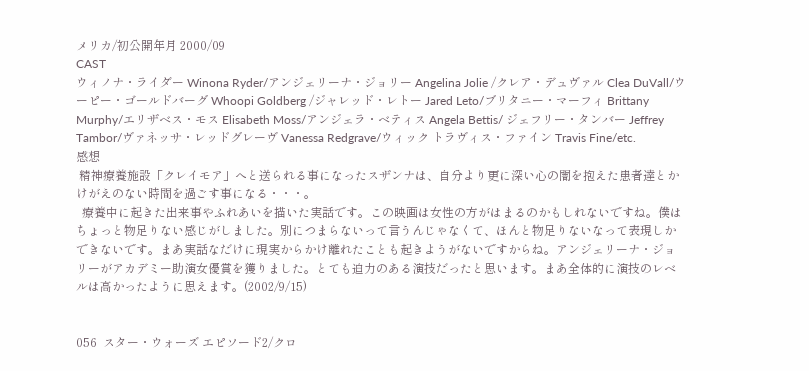メリカ/初公開年月 2000/09
CAST
ウィノナ・ライダー Winona Ryder/アンジェリーナ・ジョリー Angelina Jolie /クレア・デュヴァル Clea DuVall/ウーピー・ゴールドバーグ Whoopi Goldberg /ジャレッド・レトー Jared Leto/ブリタニー・マーフィ Brittany Murphy/エリザベス・モス Elisabeth Moss/アンジェラ・ベティス Angela Bettis/ ジェフリー・タンバー Jeffrey Tambor/ヴァネッサ・レッドグレーヴ Vanessa Redgrave/ウィック トラヴィス・ファイン Travis Fine/etc.
感想
 精神療養施設「クレイモア」へと送られる事になったスザンナは、自分より更に深い心の闇を抱えた患者達とかけがえのない時間を過ごす事になる・・・。
  療養中に起きた出来事やふれあいを描いた実話です。この映画は女性の方がはまるのかもしれないですね。僕はちょっと物足りない感じがしました。別につまらないって言うんじゃなくて、ほんと物足りないなって表現しかできないです。まあ実話なだけに現実からかけ離れたことも起きようがないですからね。アンジェリーナ・ジョリーがアカデミー助演女優賞を獲りました。とても迫力のある演技だったと思います。まあ全体的に演技のレベルは高かったように思えます。(2002/9/15)


056  スター・ウォーズ エピソード2/クロ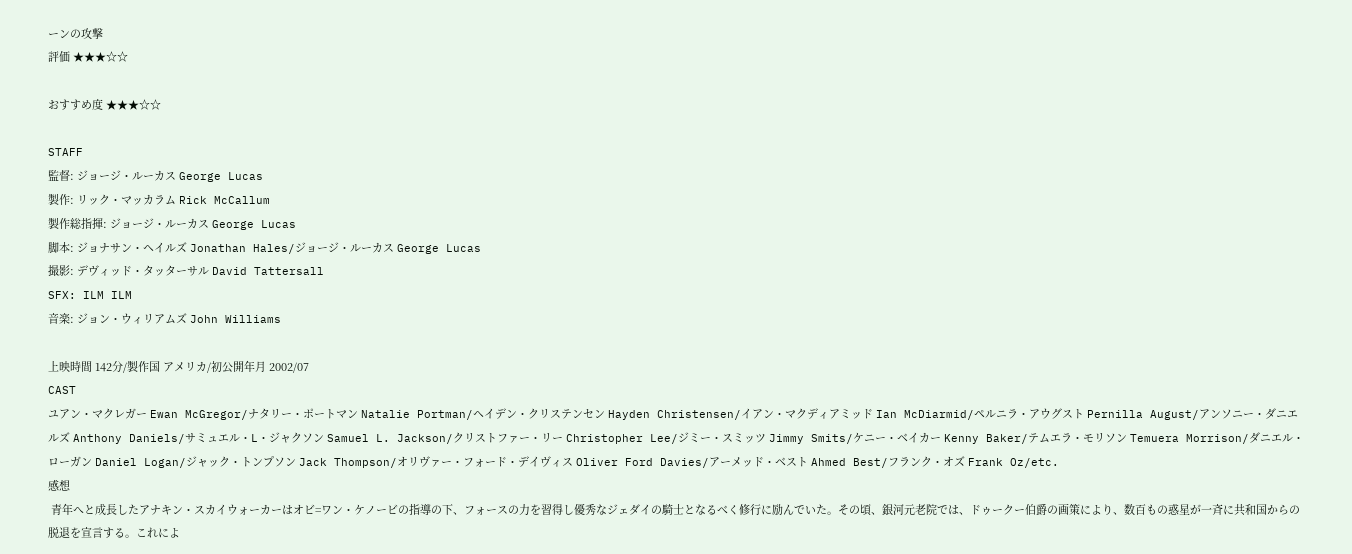ーンの攻撃
評価 ★★★☆☆

おすすめ度 ★★★☆☆

STAFF
監督: ジョージ・ルーカス George Lucas
製作: リック・マッカラム Rick McCallum
製作総指揮: ジョージ・ルーカス George Lucas
脚本: ジョナサン・ヘイルズ Jonathan Hales/ジョージ・ルーカス George Lucas
撮影: デヴィッド・タッターサル David Tattersall
SFX: ILM ILM
音楽: ジョン・ウィリアムズ John Williams

上映時間 142分/製作国 アメリカ/初公開年月 2002/07
CAST
ユアン・マクレガー Ewan McGregor/ナタリー・ポートマン Natalie Portman/ヘイデン・クリステンセン Hayden Christensen/イアン・マクディアミッド Ian McDiarmid/ペルニラ・アウグスト Pernilla August/アンソニー・ダニエルズ Anthony Daniels/サミュエル・L・ジャクソン Samuel L. Jackson/クリストファー・リー Christopher Lee/ジミー・スミッツ Jimmy Smits/ケニー・ベイカー Kenny Baker/テムエラ・モリソン Temuera Morrison/ダニエル・ローガン Daniel Logan/ジャック・トンプソン Jack Thompson/オリヴァー・フォード・デイヴィス Oliver Ford Davies/アーメッド・ベスト Ahmed Best/フランク・オズ Frank Oz/etc.
感想
 青年へと成長したアナキン・スカイウォーカーはオビ=ワン・ケノービの指導の下、フォースの力を習得し優秀なジェダイの騎士となるべく修行に励んでいた。その頃、銀河元老院では、ドゥークー伯爵の画策により、数百もの惑星が一斉に共和国からの脱退を宣言する。これによ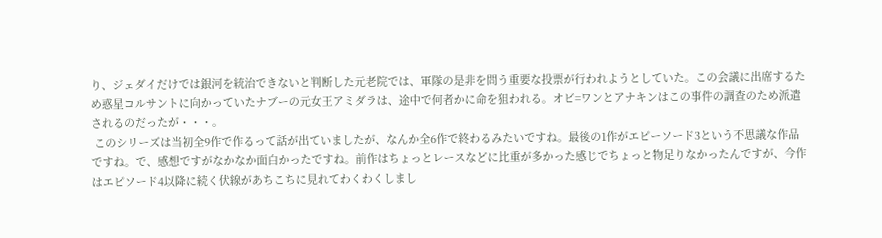り、ジェダイだけでは銀河を統治できないと判断した元老院では、軍隊の是非を問う重要な投票が行われようとしていた。この会議に出席するため惑星コルサントに向かっていたナブーの元女王アミダラは、途中で何者かに命を狙われる。オビ=ワンとアナキンはこの事件の調査のため派遣されるのだったが・・・。
 このシリーズは当初全9作で作るって話が出ていましたが、なんか全6作で終わるみたいですね。最後の1作がエピーソード3という不思議な作品ですね。で、感想ですがなかなか面白かったですね。前作はちょっとレースなどに比重が多かった感じでちょっと物足りなかったんですが、今作はエピソード4以降に続く伏線があちこちに見れてわくわくしまし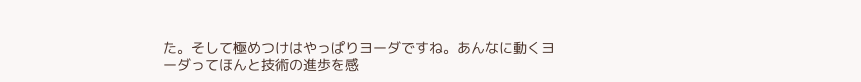た。そして極めつけはやっぱりヨーダですね。あんなに動くヨーダってほんと技術の進歩を感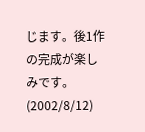じます。後1作の完成が楽しみです。(2002/8/12)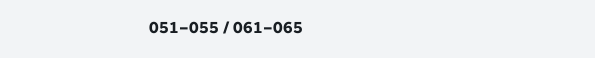051−055 / 061−065